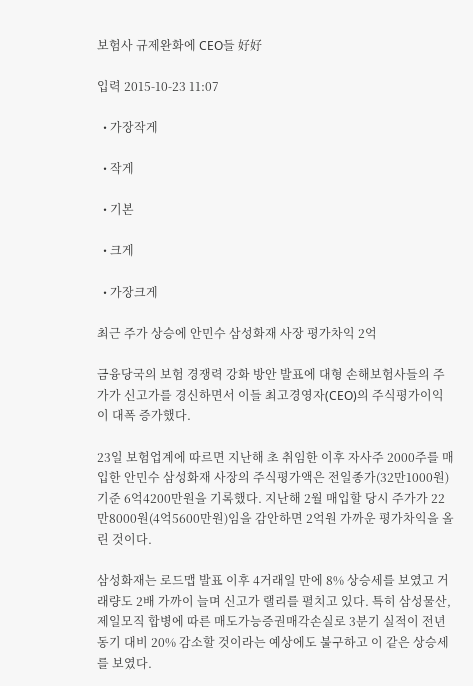보험사 규제완화에 CEO들 好好

입력 2015-10-23 11:07

  • 가장작게

  • 작게

  • 기본

  • 크게

  • 가장크게

최근 주가 상승에 안민수 삼성화재 사장 평가차익 2억

금융당국의 보험 경쟁력 강화 방안 발표에 대형 손해보험사들의 주가가 신고가를 경신하면서 이들 최고경영자(CEO)의 주식평가이익이 대폭 증가했다.

23일 보험업계에 따르면 지난해 초 취임한 이후 자사주 2000주를 매입한 안민수 삼성화재 사장의 주식평가액은 전일종가(32만1000원) 기준 6억4200만원을 기록했다. 지난해 2월 매입할 당시 주가가 22만8000원(4억5600만원)임을 감안하면 2억원 가까운 평가차익을 올린 것이다.

삼성화재는 로드맵 발표 이후 4거래일 만에 8% 상승세를 보였고 거래량도 2배 가까이 늘며 신고가 랠리를 펼치고 있다. 특히 삼성물산, 제일모직 합병에 따른 매도가능증권매각손실로 3분기 실적이 전년동기 대비 20% 감소할 것이라는 예상에도 불구하고 이 같은 상승세를 보였다.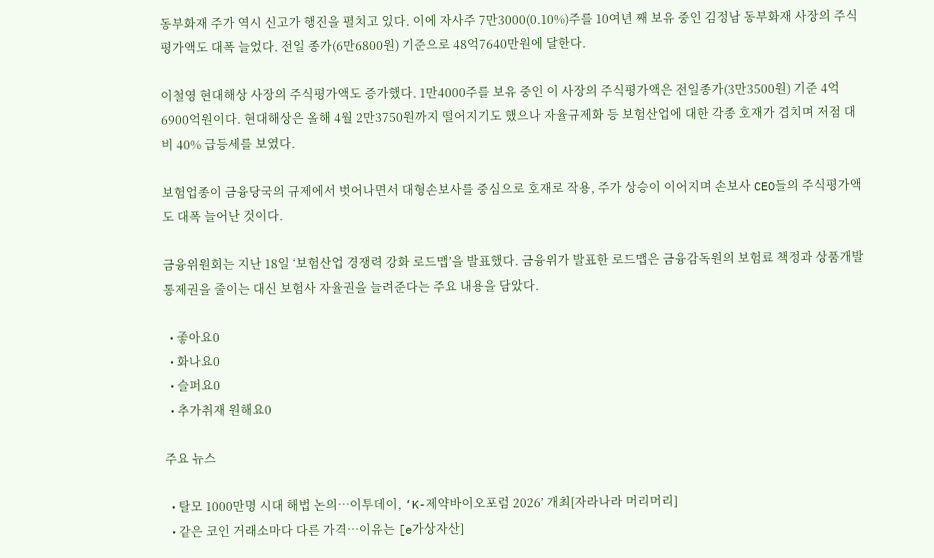동부화재 주가 역시 신고가 행진을 펼치고 있다. 이에 자사주 7만3000(0.10%)주를 10여년 째 보유 중인 김정남 동부화재 사장의 주식평가액도 대폭 늘었다. 전일 종가(6만6800원) 기준으로 48억7640만원에 달한다.

이철영 현대해상 사장의 주식평가액도 증가했다. 1만4000주를 보유 중인 이 사장의 주식평가액은 전일종가(3만3500원) 기준 4억6900억원이다. 현대해상은 올해 4월 2만3750원까지 떨어지기도 했으나 자율규제화 등 보험산업에 대한 각종 호재가 겹치며 저점 대비 40% 급등세를 보였다.

보험업종이 금융당국의 규제에서 벗어나면서 대형손보사를 중심으로 호재로 작용, 주가 상승이 이어지며 손보사 CEO들의 주식평가액도 대폭 늘어난 것이다.

금융위원회는 지난 18일 ‘보험산업 경쟁력 강화 로드맵’을 발표했다. 금융위가 발표한 로드맵은 금융감독원의 보험료 책정과 상품개발 통제권을 줄이는 대신 보험사 자율권을 늘려준다는 주요 내용을 담았다.

  • 좋아요0
  • 화나요0
  • 슬퍼요0
  • 추가취재 원해요0

주요 뉴스

  • 탈모 1000만명 시대 해법 논의…이투데이, ‘K-제약바이오포럼 2026’ 개최[자라나라 머리머리]
  • 같은 코인 거래소마다 다른 가격…이유는 [e가상자산]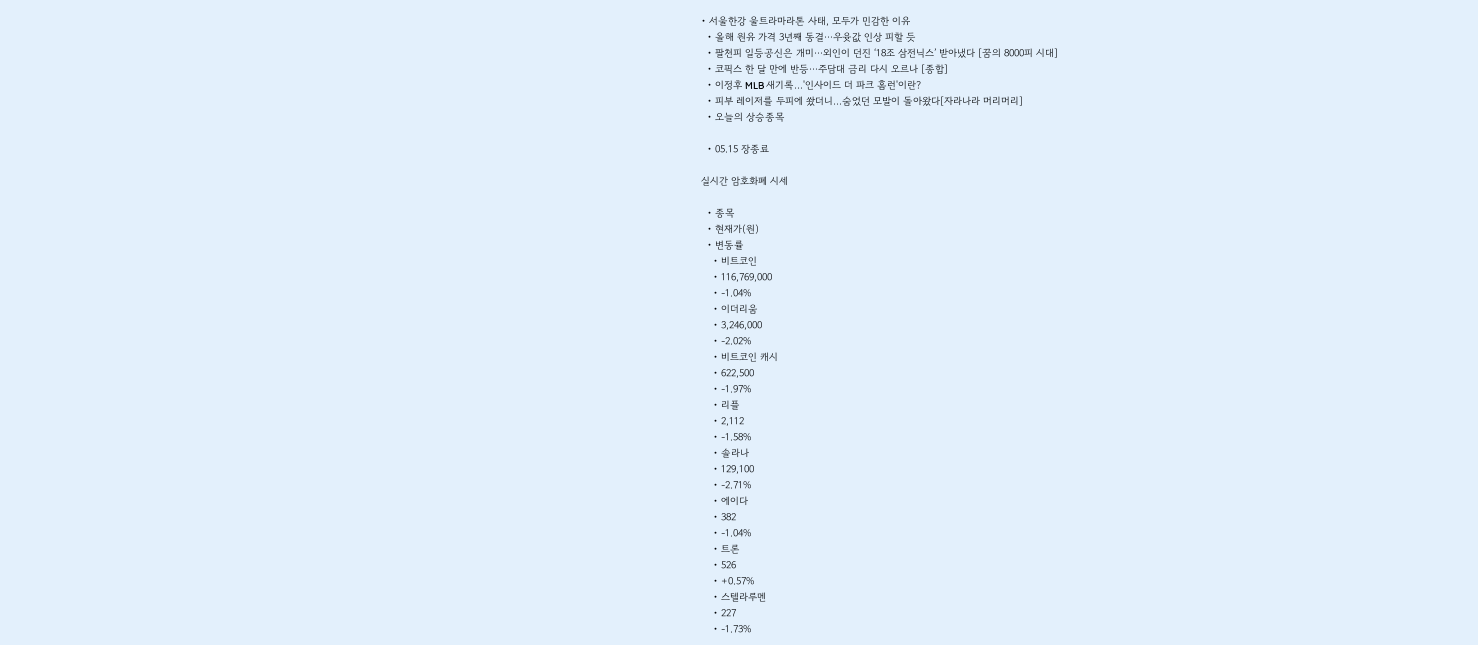• 서울한강 울트라마라톤 사태, 모두가 민감한 이유
  • 올해 원유 가격 3년째 동결⋯우윳값 인상 피할 듯
  • 팔천피 일등공신은 개미⋯외인이 던진 ‘18조 삼전닉스’ 받아냈다 [꿈의 8000피 시대]
  • 코픽스 한 달 만에 반등⋯주담대 금리 다시 오르나 [종합]
  • 이정후 MLB 새기록…'인사이드 더 파크 홈런'이란?
  • 피부 레이저를 두피에 쐈더니…숨었던 모발이 돌아왔다[자라나라 머리머리]
  • 오늘의 상승종목

  • 05.15 장종료

실시간 암호화폐 시세

  • 종목
  • 현재가(원)
  • 변동률
    • 비트코인
    • 116,769,000
    • -1.04%
    • 이더리움
    • 3,246,000
    • -2.02%
    • 비트코인 캐시
    • 622,500
    • -1.97%
    • 리플
    • 2,112
    • -1.58%
    • 솔라나
    • 129,100
    • -2.71%
    • 에이다
    • 382
    • -1.04%
    • 트론
    • 526
    • +0.57%
    • 스텔라루멘
    • 227
    • -1.73%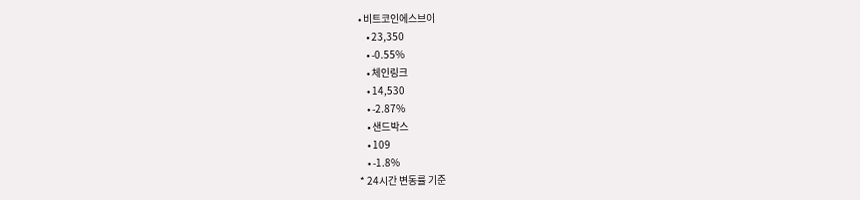• 비트코인에스브이
    • 23,350
    • -0.55%
    • 체인링크
    • 14,530
    • -2.87%
    • 샌드박스
    • 109
    • -1.8%
* 24시간 변동률 기준